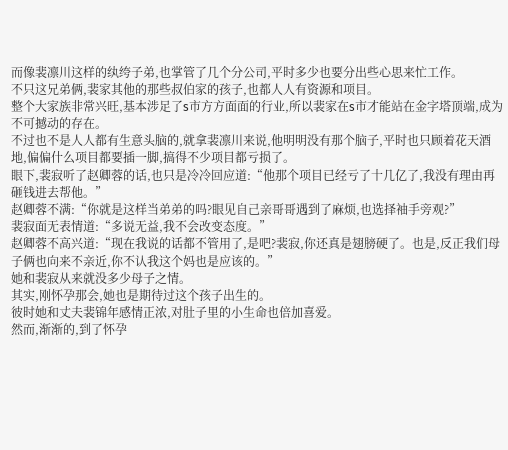而像裴凛川这样的纨绔子弟,也掌管了几个分公司,平时多少也要分出些心思来忙工作。
不只这兄弟俩,裴家其他的那些叔伯家的孩子,也都人人有资源和项目。
整个大家族非常兴旺,基本涉足了s市方方面面的行业,所以裴家在s市才能站在金字塔顶端,成为不可撼动的存在。
不过也不是人人都有生意头脑的,就拿裴凛川来说,他明明没有那个脑子,平时也只顾着花天酒地,偏偏什么项目都要插一脚,搞得不少项目都亏损了。
眼下,裴寂听了赵卿蓉的话,也只是冷冷回应道:“他那个项目已经亏了十几亿了,我没有理由再砸钱进去帮他。”
赵卿蓉不满:“你就是这样当弟弟的吗?眼见自己亲哥哥遇到了麻烦,也选择袖手旁观?”
裴寂面无表情道:“多说无益,我不会改变态度。”
赵卿蓉不高兴道:“现在我说的话都不管用了,是吧?裴寂,你还真是翅膀硬了。也是,反正我们母子俩也向来不亲近,你不认我这个妈也是应该的。”
她和裴寂从来就没多少母子之情。
其实,刚怀孕那会,她也是期待过这个孩子出生的。
彼时她和丈夫裴锦年感情正浓,对肚子里的小生命也倍加喜爱。
然而,渐渐的,到了怀孕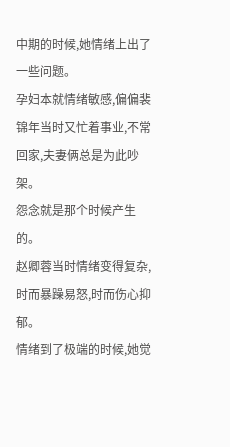中期的时候,她情绪上出了一些问题。
孕妇本就情绪敏感,偏偏裴锦年当时又忙着事业,不常回家,夫妻俩总是为此吵架。
怨念就是那个时候产生的。
赵卿蓉当时情绪变得复杂,时而暴躁易怒,时而伤心抑郁。
情绪到了极端的时候,她觉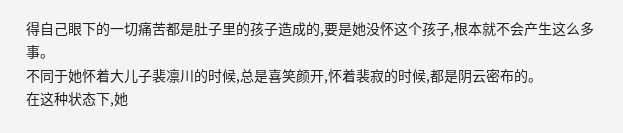得自己眼下的一切痛苦都是肚子里的孩子造成的,要是她没怀这个孩子,根本就不会产生这么多事。
不同于她怀着大儿子裴凛川的时候,总是喜笑颜开,怀着裴寂的时候,都是阴云密布的。
在这种状态下,她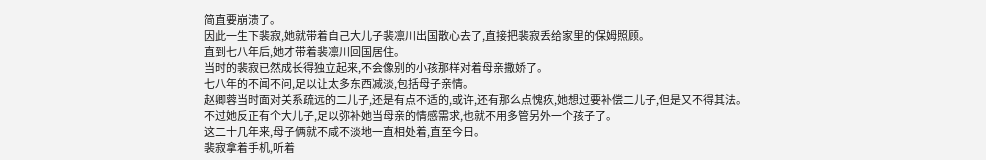简直要崩溃了。
因此一生下裴寂,她就带着自己大儿子裴凛川出国散心去了,直接把裴寂丢给家里的保姆照顾。
直到七八年后,她才带着裴凛川回国居住。
当时的裴寂已然成长得独立起来,不会像别的小孩那样对着母亲撒娇了。
七八年的不闻不问,足以让太多东西减淡,包括母子亲情。
赵卿蓉当时面对关系疏远的二儿子,还是有点不适的,或许,还有那么点愧疚,她想过要补偿二儿子,但是又不得其法。
不过她反正有个大儿子,足以弥补她当母亲的情感需求,也就不用多管另外一个孩子了。
这二十几年来,母子俩就不咸不淡地一直相处着,直至今日。
裴寂拿着手机,听着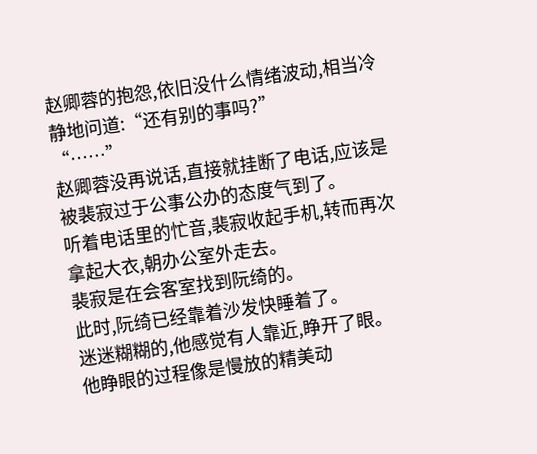赵卿蓉的抱怨,依旧没什么情绪波动,相当冷静地问道:“还有别的事吗?”
“……”
赵卿蓉没再说话,直接就挂断了电话,应该是被裴寂过于公事公办的态度气到了。
听着电话里的忙音,裴寂收起手机,转而再次拿起大衣,朝办公室外走去。
裴寂是在会客室找到阮绮的。
此时,阮绮已经靠着沙发快睡着了。
迷迷糊糊的,他感觉有人靠近,睁开了眼。
他睁眼的过程像是慢放的精美动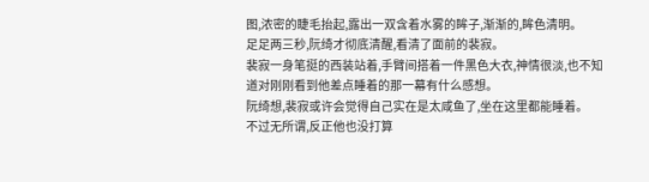图,浓密的睫毛抬起,露出一双含着水雾的眸子,渐渐的,眸色清明。
足足两三秒,阮绮才彻底清醒,看清了面前的裴寂。
裴寂一身笔挺的西装站着,手臂间搭着一件黑色大衣,神情很淡,也不知道对刚刚看到他差点睡着的那一幕有什么感想。
阮绮想,裴寂或许会觉得自己实在是太咸鱼了,坐在这里都能睡着。
不过无所谓,反正他也没打算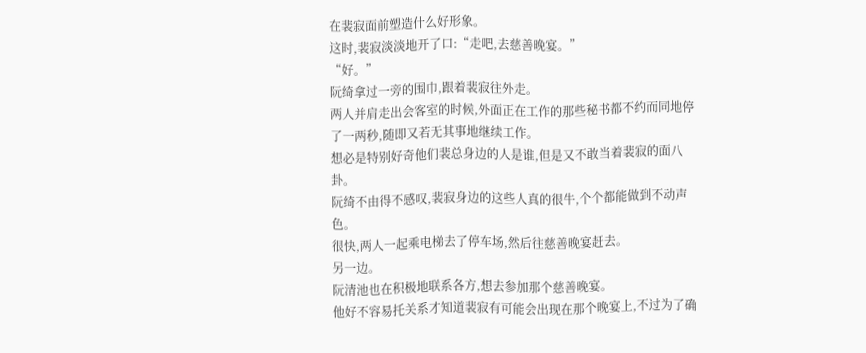在裴寂面前塑造什么好形象。
这时,裴寂淡淡地开了口:“走吧,去慈善晚宴。”
“好。”
阮绮拿过一旁的围巾,跟着裴寂往外走。
两人并肩走出会客室的时候,外面正在工作的那些秘书都不约而同地停了一两秒,随即又若无其事地继续工作。
想必是特别好奇他们裴总身边的人是谁,但是又不敢当着裴寂的面八卦。
阮绮不由得不感叹,裴寂身边的这些人真的很牛,个个都能做到不动声色。
很快,两人一起乘电梯去了停车场,然后往慈善晚宴赶去。
另一边。
阮清池也在积极地联系各方,想去参加那个慈善晚宴。
他好不容易托关系才知道裴寂有可能会出现在那个晚宴上,不过为了确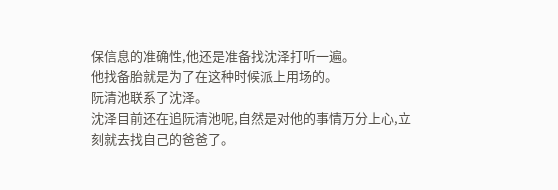保信息的准确性,他还是准备找沈泽打听一遍。
他找备胎就是为了在这种时候派上用场的。
阮清池联系了沈泽。
沈泽目前还在追阮清池呢,自然是对他的事情万分上心,立刻就去找自己的爸爸了。